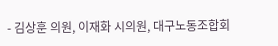- 김상훈 의원, 이재화 시의원, 대구노동조합회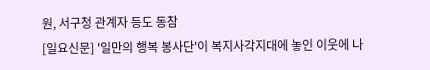원, 서구청 관계자 등도 동참
[일요신문] '일만의 행복 봉사단'이 복지사각지대에 놓인 이웃에 나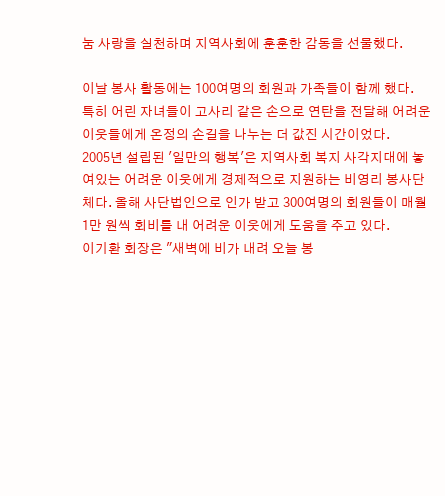눔 사랑을 실천하며 지역사회에 훈훈한 감동을 선물했다.

이날 봉사 활동에는 100여명의 회원과 가족들이 함께 했다.
특히 어린 자녀들이 고사리 같은 손으로 연탄을 전달해 어려운 이웃들에게 온정의 손길을 나누는 더 값진 시간이었다.
2005년 설립된 '일만의 행복'은 지역사회 복지 사각지대에 놓여있는 어려운 이웃에게 경제적으로 지원하는 비영리 봉사단체다. 올해 사단법인으로 인가 받고 300여명의 회원들이 매월 1만 원씩 회비를 내 어려운 이웃에게 도움을 주고 있다.
이기환 회장은 "새벽에 비가 내려 오늘 봉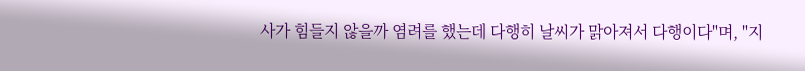사가 힘들지 않을까 염려를 했는데 다행히 날씨가 맑아져서 다행이다"며, "지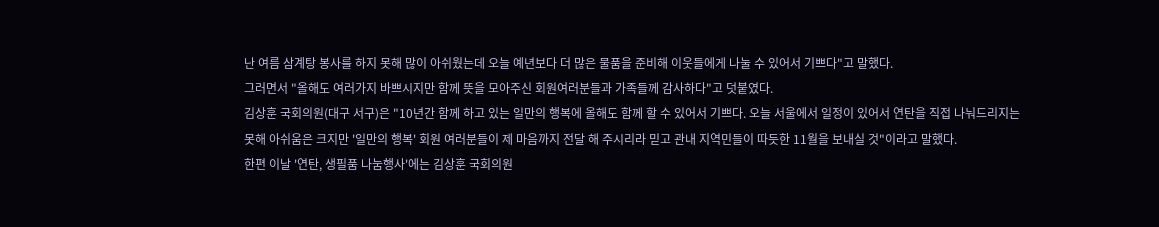난 여름 삼계탕 봉사를 하지 못해 많이 아쉬웠는데 오늘 예년보다 더 많은 물품을 준비해 이웃들에게 나눌 수 있어서 기쁘다"고 말했다.
그러면서 "올해도 여러가지 바쁘시지만 함께 뜻을 모아주신 회원여러분들과 가족들께 감사하다"고 덧붙였다.
김상훈 국회의원(대구 서구)은 "10년간 함께 하고 있는 일만의 행복에 올해도 함께 할 수 있어서 기쁘다. 오늘 서울에서 일정이 있어서 연탄을 직접 나눠드리지는 못해 아쉬움은 크지만 '일만의 행복' 회원 여러분들이 제 마음까지 전달 해 주시리라 믿고 관내 지역민들이 따듯한 11월을 보내실 것"이라고 말했다.
한편 이날 '연탄, 생필품 나눔행사'에는 김상훈 국회의원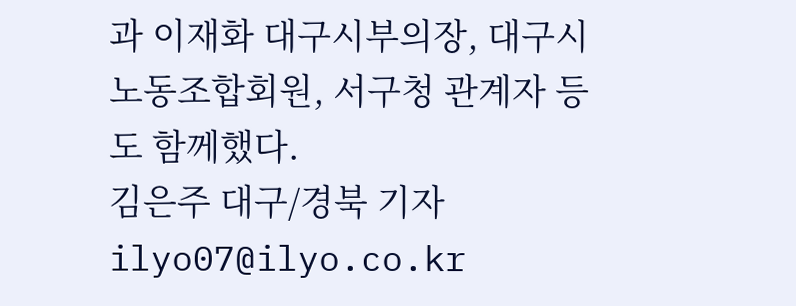과 이재화 대구시부의장, 대구시노동조합회원, 서구청 관계자 등도 함께했다.
김은주 대구/경북 기자 ilyo07@ilyo.co.kr